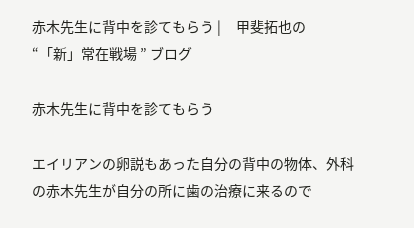赤木先生に背中を診てもらう |     甲斐拓也の “「新」常在戦場 ” ブログ

赤木先生に背中を診てもらう

エイリアンの卵説もあった自分の背中の物体、外科の赤木先生が自分の所に歯の治療に来るので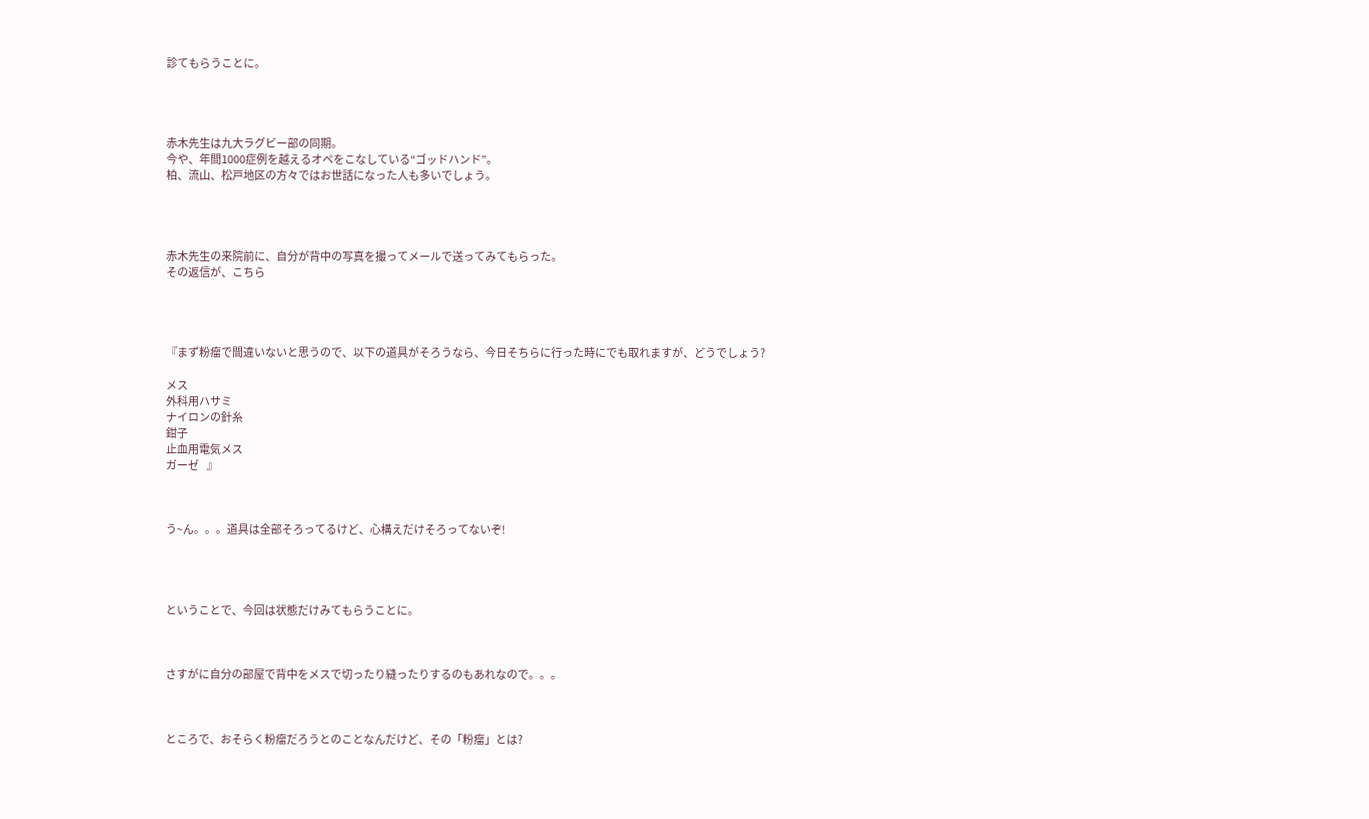診てもらうことに。




赤木先生は九大ラグビー部の同期。
今や、年間1000症例を越えるオペをこなしている“ゴッドハンド”。
柏、流山、松戸地区の方々ではお世話になった人も多いでしょう。




赤木先生の来院前に、自分が背中の写真を撮ってメールで送ってみてもらった。
その返信が、こちら




『まず粉瘤で間違いないと思うので、以下の道具がそろうなら、今日そちらに行った時にでも取れますが、どうでしょう?

メス
外科用ハサミ
ナイロンの針糸
鉗子
止血用電気メス
ガーゼ    』



う~ん。。。道具は全部そろってるけど、心構えだけそろってないぞ!




ということで、今回は状態だけみてもらうことに。



さすがに自分の部屋で背中をメスで切ったり縫ったりするのもあれなので。。。



ところで、おそらく粉瘤だろうとのことなんだけど、その「粉瘤」とは?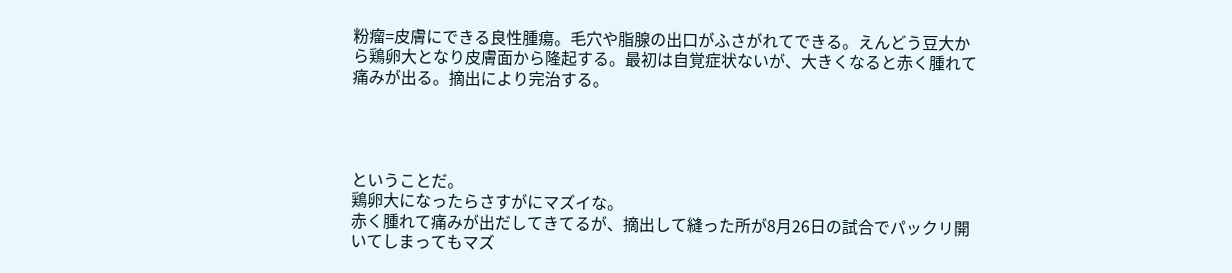粉瘤=皮膚にできる良性腫瘍。毛穴や脂腺の出口がふさがれてできる。えんどう豆大から鶏卵大となり皮膚面から隆起する。最初は自覚症状ないが、大きくなると赤く腫れて痛みが出る。摘出により完治する。




ということだ。
鶏卵大になったらさすがにマズイな。
赤く腫れて痛みが出だしてきてるが、摘出して縫った所が8月26日の試合でパックリ開いてしまってもマズ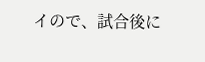イので、試合後に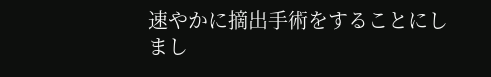速やかに摘出手術をすることにしまし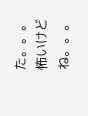た。。。
怖いけどね。。。